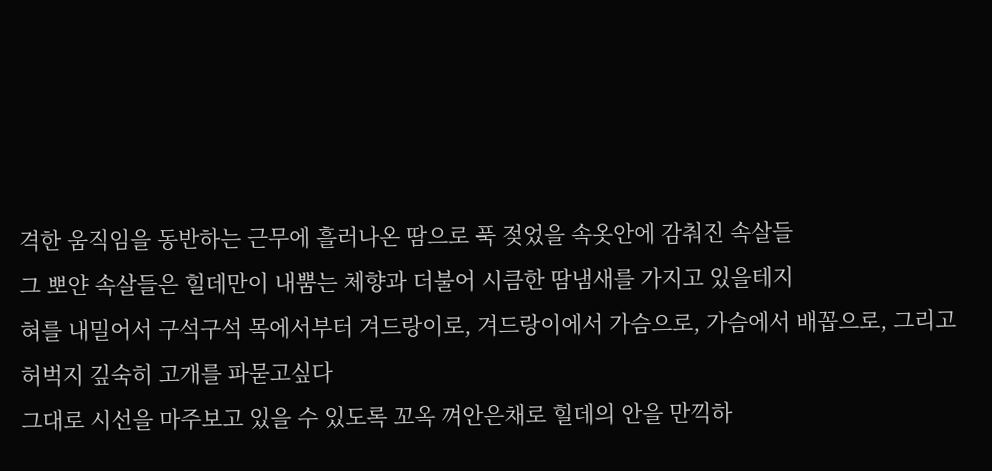격한 움직임을 동반하는 근무에 흘러나온 땀으로 푹 젖었을 속옷안에 감춰진 속살들
그 뽀얀 속살들은 힐데만이 내뿜는 체향과 더불어 시큼한 땀냄새를 가지고 있을테지
혀를 내밀어서 구석구석 목에서부터 겨드랑이로, 겨드랑이에서 가슴으로, 가슴에서 배꼽으로, 그리고 허벅지 깊숙히 고개를 파묻고싶다
그대로 시선을 마주보고 있을 수 있도록 꼬옥 껴안은채로 힐데의 안을 만끽하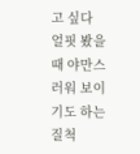고 싶다
얼핏 봤을때 야만스러워 보이기도 하는 질척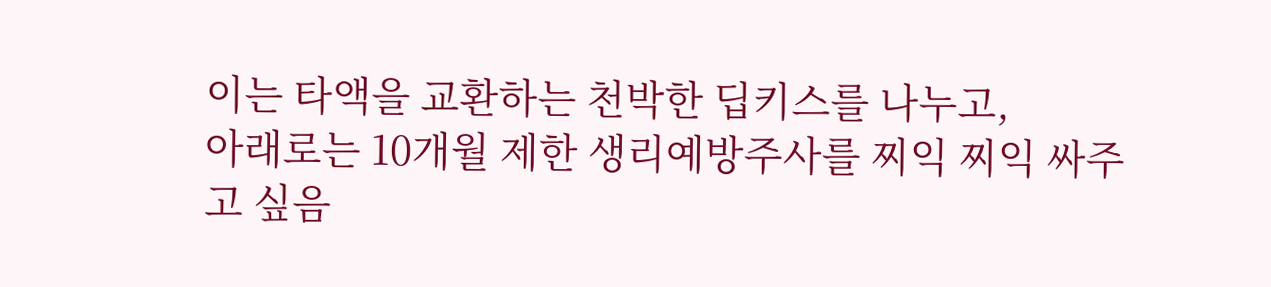이는 타액을 교환하는 천박한 딥키스를 나누고,
아래로는 10개월 제한 생리예방주사를 찌익 찌익 싸주고 싶음